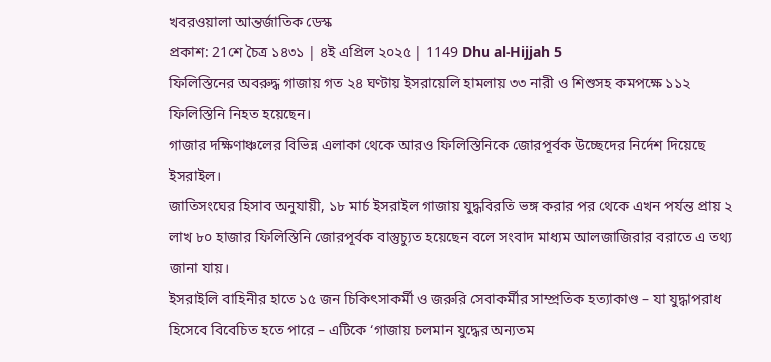খবরওয়ালা আন্তর্জাতিক ডেস্ক
প্রকাশ: 21শে চৈত্র ১৪৩১ | ৪ই এপ্রিল ২০২৫ | 1149 Dhu al-Hijjah 5
ফিলিস্তিনের অবরুদ্ধ গাজায় গত ২৪ ঘণ্টায় ইসরায়েলি হামলায় ৩৩ নারী ও শিশুসহ কমপক্ষে ১১২ ফিলিস্তিনি নিহত হয়েছেন।
গাজার দক্ষিণাঞ্চলের বিভিন্ন এলাকা থেকে আরও ফিলিস্তিনিকে জোরপূর্বক উচ্ছেদের নির্দেশ দিয়েছে ইসরাইল।
জাতিসংঘের হিসাব অনুযায়ী, ১৮ মার্চ ইসরাইল গাজায় যুদ্ধবিরতি ভঙ্গ করার পর থেকে এখন পর্যন্ত প্রায় ২ লাখ ৮০ হাজার ফিলিস্তিনি জোরপূর্বক বাস্তুচ্যুত হয়েছেন বলে সংবাদ মাধ্যম আলজাজিরার বরাতে এ তথ্য জানা যায়।
ইসরাইলি বাহিনীর হাতে ১৫ জন চিকিৎসাকর্মী ও জরুরি সেবাকর্মীর সাম্প্রতিক হত্যাকাণ্ড – যা যুদ্ধাপরাধ হিসেবে বিবেচিত হতে পারে – এটিকে ‘গাজায় চলমান যুদ্ধের অন্যতম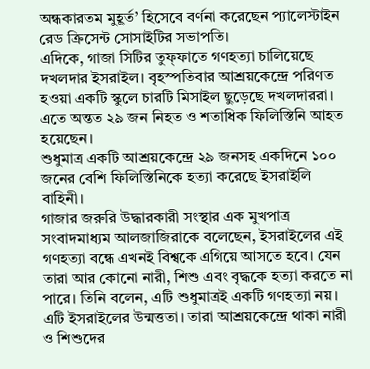অন্ধকারতম মুহূর্ত’ হিসেবে বর্ণনা করেছেন প্যালেস্টাইন রেড ক্রিসেন্ট সোসাইটির সভাপতি।
এদিকে, গাজা সিটির তুফ্ফাতে গণহত্যা চালিয়েছে দখলদার ইসরাইল। বৃহস্পতিবার আশ্রয়কেন্দ্রে পরিণত হওয়া একটি স্কুলে চারটি মিসাইল ছুড়েছে দখলদাররা। এতে অন্তত ২৯ জন নিহত ও শতাধিক ফিলিস্তিনি আহত হয়েছেন।
শুধুমাত্র একটি আশ্রয়কেন্দ্রে ২৯ জনসহ একদিনে ১০০ জনের বেশি ফিলিস্তিনিকে হত্যা করেছে ইসরাইলি বাহিনী।
গাজার জরুরি উদ্ধারকারী সংস্থার এক মুখপাত্র সংবাদমাধ্যম আলজাজিরাকে বলেছেন, ইসরাইলের এই গণহত্যা বন্ধে এখনই বিশ্বকে এগিয়ে আসতে হবে। যেন তারা আর কোনো নারী, শিশু এবং বৃদ্ধকে হত্যা করতে না পারে। তিনি বলেন, এটি শুধুমাত্রই একটি গণহত্যা নয়। এটি ইসরাইলের উন্মত্ততা। তারা আশ্রয়কেন্দ্রে থাকা নারী ও শিশুদের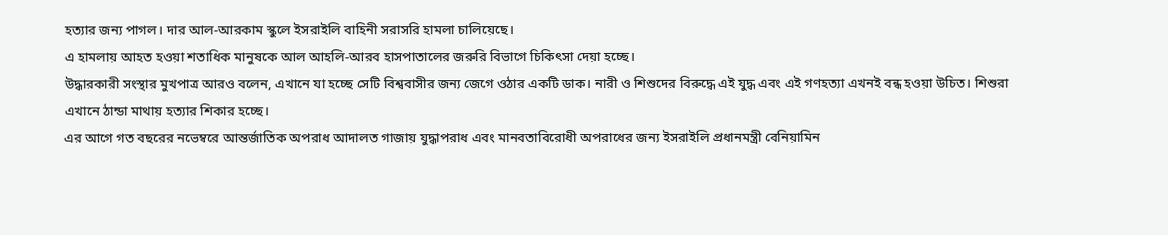হত্যার জন্য পাগল। দার আল-আরকাম স্কুলে ইসরাইলি বাহিনী সরাসরি হামলা চালিয়েছে।
এ হামলায় আহত হওয়া শতাধিক মানুষকে আল আহলি-আরব হাসপাতালের জরুরি বিভাগে চিকিৎসা দেয়া হচ্ছে।
উদ্ধারকারী সংস্থার মুখপাত্র আরও বলেন, এখানে যা হচ্ছে সেটি বিশ্ববাসীর জন্য জেগে ওঠার একটি ডাক। নারী ও শিশুদের বিরুদ্ধে এই যুদ্ধ এবং এই গণহত্যা এখনই বন্ধ হওয়া উচিত। শিশুরা এখানে ঠান্ডা মাথায় হত্যার শিকার হচ্ছে।
এর আগে গত বছরের নভেম্বরে আন্তর্জাতিক অপরাধ আদালত গাজায় যুদ্ধাপরাধ এবং মানবতাবিরোধী অপরাধের জন্য ইসরাইলি প্রধানমন্ত্রী বেনিয়ামিন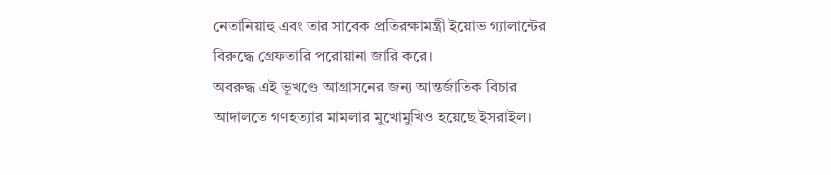নেতানিয়াহু এবং তার সাবেক প্রতিরক্ষামন্ত্রী ইয়োভ গ্যালান্টের বিরুদ্ধে গ্রেফতারি পরোয়ানা জারি করে।
অবরুদ্ধ এই ভূখণ্ডে আগ্রাসনের জন্য আন্তর্জাতিক বিচার আদালতে গণহত্যার মামলার মুখোমুখিও হয়েছে ইসরাইল।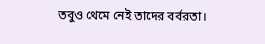তবুও থেমে নেই তাদের বর্বরতা।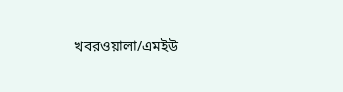খবরওয়ালা/এমইউ